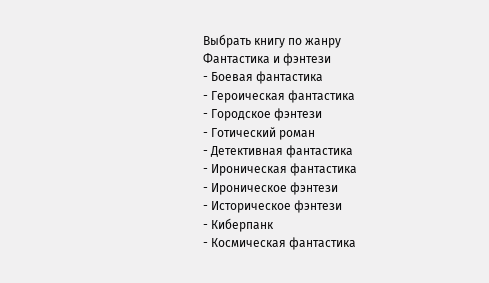Выбрать книгу по жанру
Фантастика и фэнтези
- Боевая фантастика
- Героическая фантастика
- Городское фэнтези
- Готический роман
- Детективная фантастика
- Ироническая фантастика
- Ироническое фэнтези
- Историческое фэнтези
- Киберпанк
- Космическая фантастика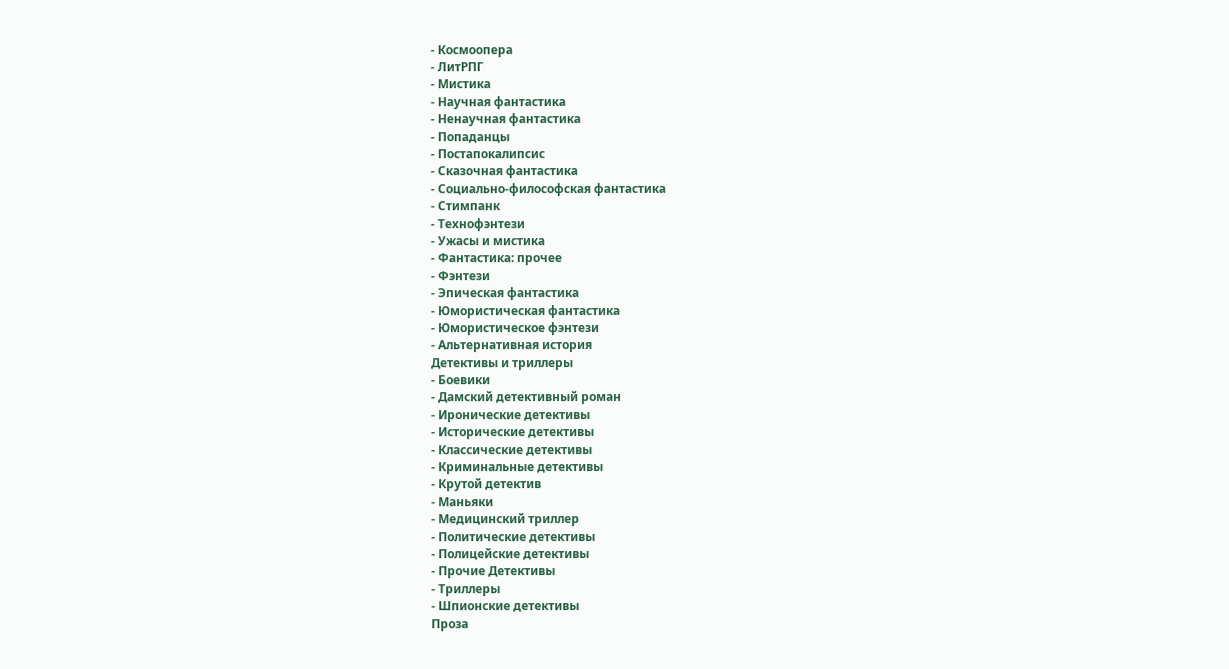- Космоопера
- ЛитРПГ
- Мистика
- Научная фантастика
- Ненаучная фантастика
- Попаданцы
- Постапокалипсис
- Сказочная фантастика
- Социально-философская фантастика
- Стимпанк
- Технофэнтези
- Ужасы и мистика
- Фантастика: прочее
- Фэнтези
- Эпическая фантастика
- Юмористическая фантастика
- Юмористическое фэнтези
- Альтернативная история
Детективы и триллеры
- Боевики
- Дамский детективный роман
- Иронические детективы
- Исторические детективы
- Классические детективы
- Криминальные детективы
- Крутой детектив
- Маньяки
- Медицинский триллер
- Политические детективы
- Полицейские детективы
- Прочие Детективы
- Триллеры
- Шпионские детективы
Проза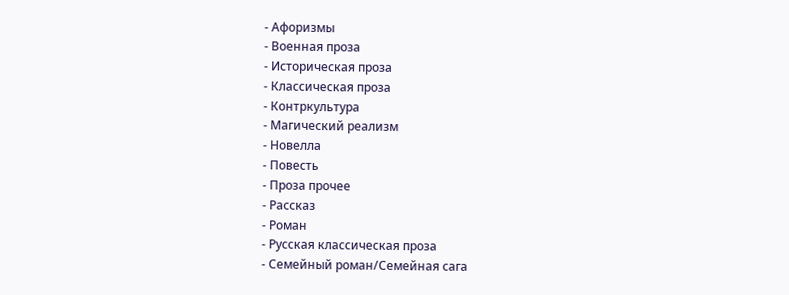- Афоризмы
- Военная проза
- Историческая проза
- Классическая проза
- Контркультура
- Магический реализм
- Новелла
- Повесть
- Проза прочее
- Рассказ
- Роман
- Русская классическая проза
- Семейный роман/Семейная сага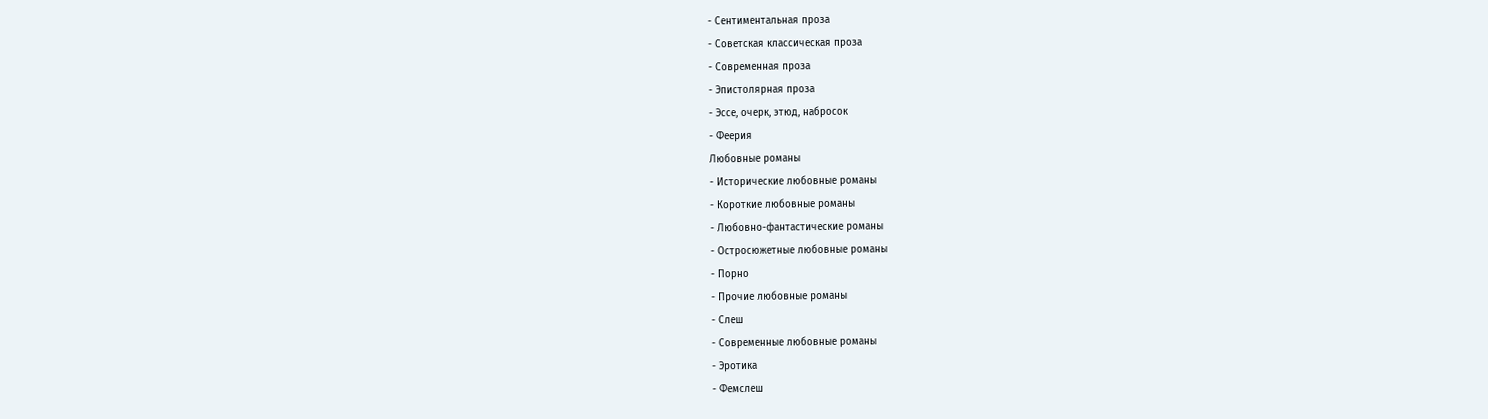- Сентиментальная проза
- Советская классическая проза
- Современная проза
- Эпистолярная проза
- Эссе, очерк, этюд, набросок
- Феерия
Любовные романы
- Исторические любовные романы
- Короткие любовные романы
- Любовно-фантастические романы
- Остросюжетные любовные романы
- Порно
- Прочие любовные романы
- Слеш
- Современные любовные романы
- Эротика
- Фемслеш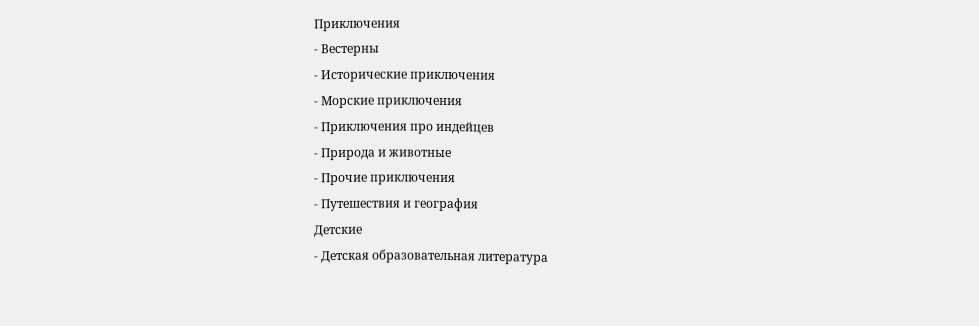Приключения
- Вестерны
- Исторические приключения
- Морские приключения
- Приключения про индейцев
- Природа и животные
- Прочие приключения
- Путешествия и география
Детские
- Детская образовательная литература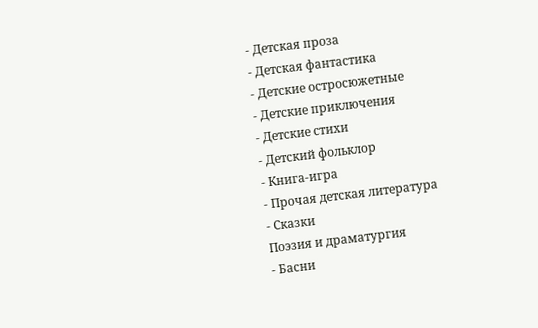- Детская проза
- Детская фантастика
- Детские остросюжетные
- Детские приключения
- Детские стихи
- Детский фольклор
- Книга-игра
- Прочая детская литература
- Сказки
Поэзия и драматургия
- Басни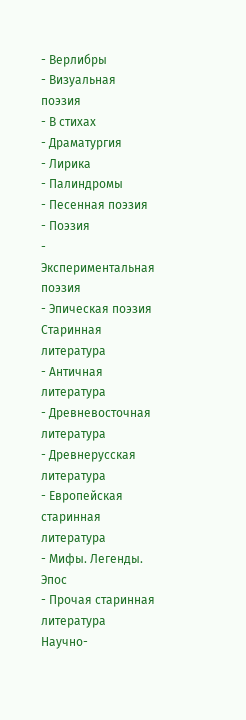- Верлибры
- Визуальная поэзия
- В стихах
- Драматургия
- Лирика
- Палиндромы
- Песенная поэзия
- Поэзия
- Экспериментальная поэзия
- Эпическая поэзия
Старинная литература
- Античная литература
- Древневосточная литература
- Древнерусская литература
- Европейская старинная литература
- Мифы. Легенды. Эпос
- Прочая старинная литература
Научно-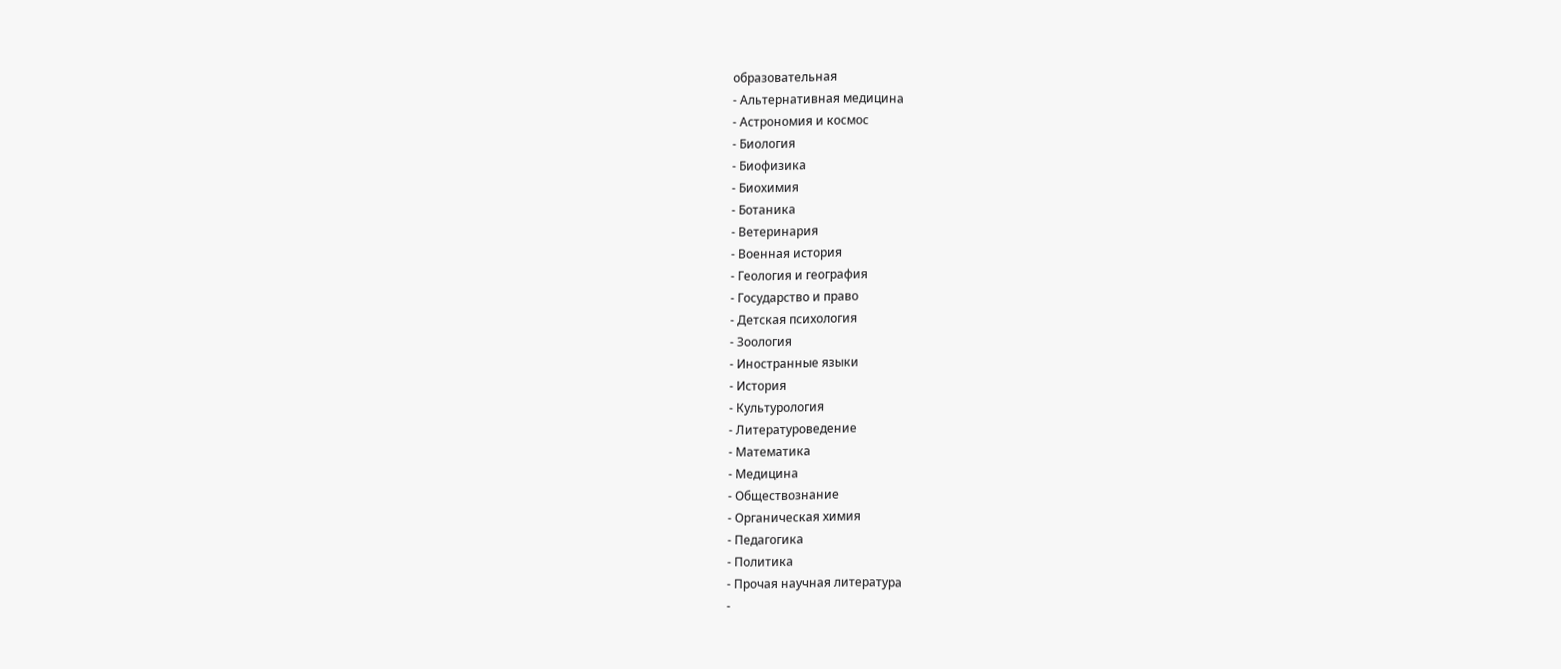образовательная
- Альтернативная медицина
- Астрономия и космос
- Биология
- Биофизика
- Биохимия
- Ботаника
- Ветеринария
- Военная история
- Геология и география
- Государство и право
- Детская психология
- Зоология
- Иностранные языки
- История
- Культурология
- Литературоведение
- Математика
- Медицина
- Обществознание
- Органическая химия
- Педагогика
- Политика
- Прочая научная литература
-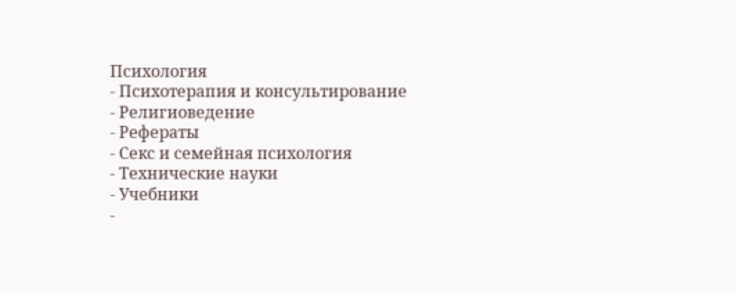Психология
- Психотерапия и консультирование
- Религиоведение
- Рефераты
- Секс и семейная психология
- Технические науки
- Учебники
-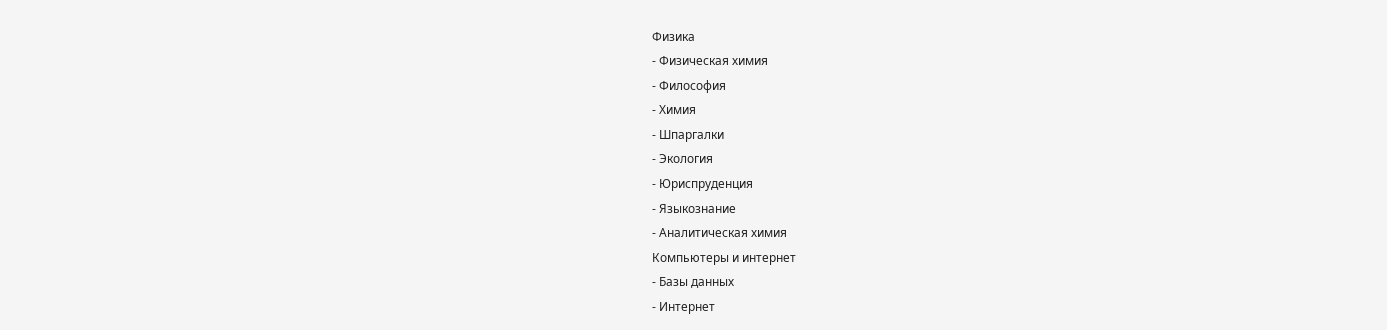Физика
- Физическая химия
- Философия
- Химия
- Шпаргалки
- Экология
- Юриспруденция
- Языкознание
- Аналитическая химия
Компьютеры и интернет
- Базы данных
- Интернет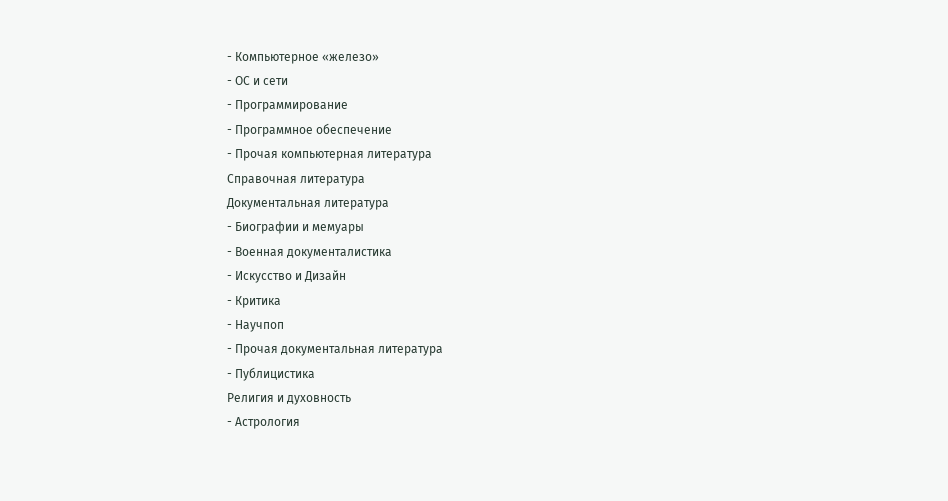- Компьютерное «железо»
- ОС и сети
- Программирование
- Программное обеспечение
- Прочая компьютерная литература
Справочная литература
Документальная литература
- Биографии и мемуары
- Военная документалистика
- Искусство и Дизайн
- Критика
- Научпоп
- Прочая документальная литература
- Публицистика
Религия и духовность
- Астрология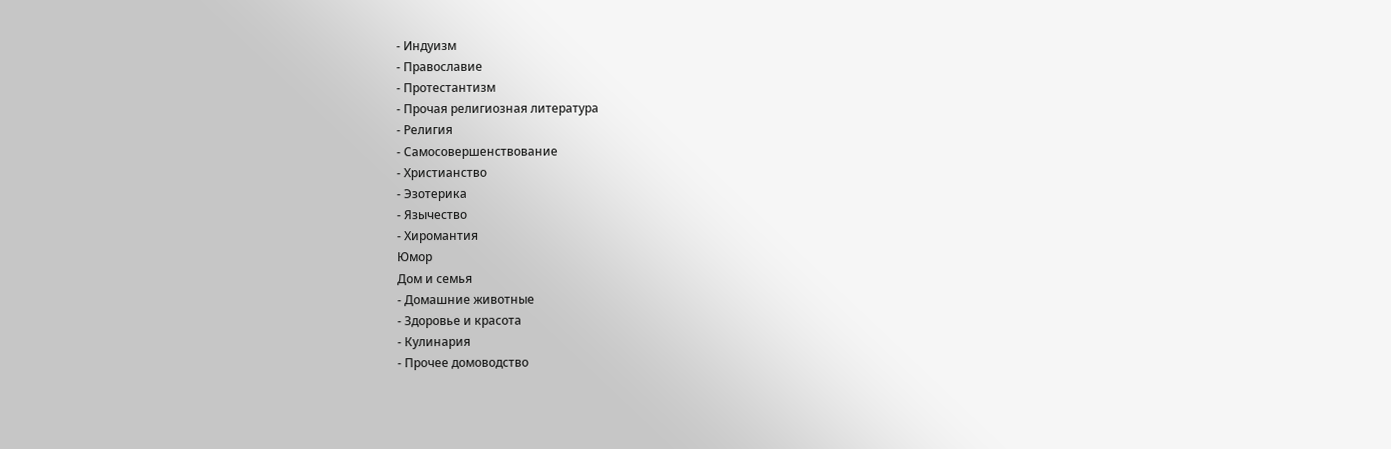- Индуизм
- Православие
- Протестантизм
- Прочая религиозная литература
- Религия
- Самосовершенствование
- Христианство
- Эзотерика
- Язычество
- Хиромантия
Юмор
Дом и семья
- Домашние животные
- Здоровье и красота
- Кулинария
- Прочее домоводство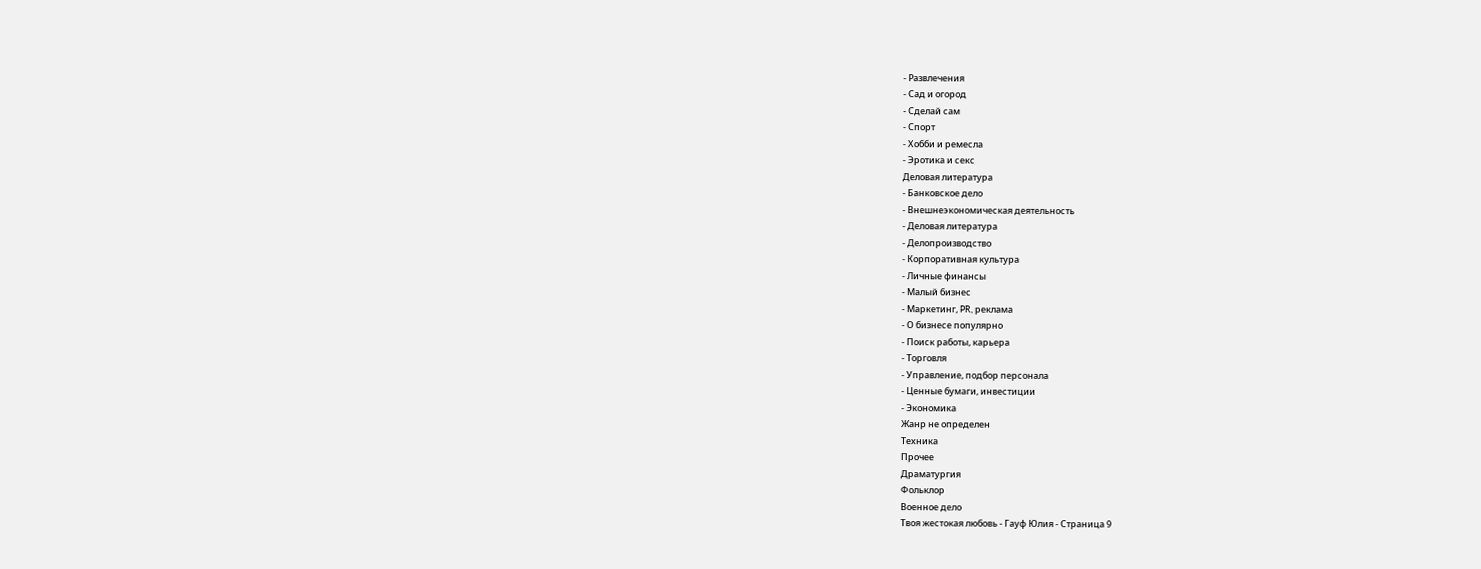- Развлечения
- Сад и огород
- Сделай сам
- Спорт
- Хобби и ремесла
- Эротика и секс
Деловая литература
- Банковское дело
- Внешнеэкономическая деятельность
- Деловая литература
- Делопроизводство
- Корпоративная культура
- Личные финансы
- Малый бизнес
- Маркетинг, PR, реклама
- О бизнесе популярно
- Поиск работы, карьера
- Торговля
- Управление, подбор персонала
- Ценные бумаги, инвестиции
- Экономика
Жанр не определен
Техника
Прочее
Драматургия
Фольклор
Военное дело
Твоя жестокая любовь - Гауф Юлия - Страница 9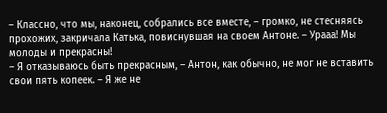– Классно, что мы, наконец, собрались все вместе, – громко, не стесняясь прохожих, закричала Катька, повиснувшая на своем Антоне. – Урааа! Мы молоды и прекрасны!
– Я отказываюсь быть прекрасным, – Антон, как обычно, не мог не вставить свои пять копеек. – Я же не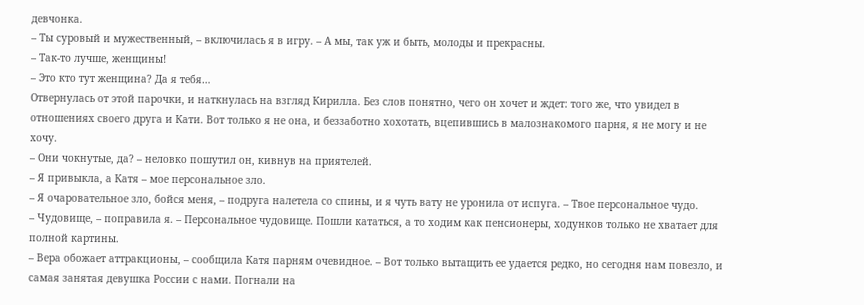девчонка.
– Ты суровый и мужественный, – включилась я в игру. – А мы, так уж и быть, молоды и прекрасны.
– Так-то лучше, женщины!
– Это кто тут женщина? Да я тебя…
Отвернулась от этой парочки, и наткнулась на взгляд Кирилла. Без слов понятно, чего он хочет и ждет: того же, что увидел в отношениях своего друга и Кати. Вот только я не она, и беззаботно хохотать, вцепившись в малознакомого парня, я не могу и не хочу.
– Они чокнутые, да? – неловко пошутил он, кивнув на приятелей.
– Я привыкла, а Катя – мое персональное зло.
– Я очаровательное зло, бойся меня, – подруга налетела со спины, и я чуть вату не уронила от испуга. – Твое персональное чудо.
– Чудовище, – поправила я. – Персональное чудовище. Пошли кататься, а то ходим как пенсионеры, ходунков только не хватает для полной картины.
– Вера обожает аттракционы, – сообщила Катя парням очевидное. – Вот только вытащить ее удается редко, но сегодня нам повезло, и самая занятая девушка России с нами. Погнали на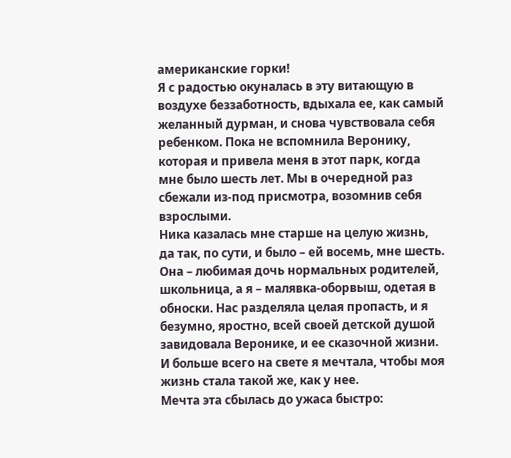американские горки!
Я с радостью окуналась в эту витающую в воздухе беззаботность, вдыхала ее, как самый желанный дурман, и снова чувствовала себя ребенком. Пока не вспомнила Веронику, которая и привела меня в этот парк, когда мне было шесть лет. Мы в очередной раз сбежали из-под присмотра, возомнив себя взрослыми.
Ника казалась мне старше на целую жизнь, да так, по сути, и было – ей восемь, мне шесть. Она – любимая дочь нормальных родителей, школьница, а я – малявка-оборвыш, одетая в обноски. Нас разделяла целая пропасть, и я безумно, яростно, всей своей детской душой завидовала Веронике, и ее сказочной жизни.
И больше всего на свете я мечтала, чтобы моя жизнь стала такой же, как у нее.
Мечта эта сбылась до ужаса быстро: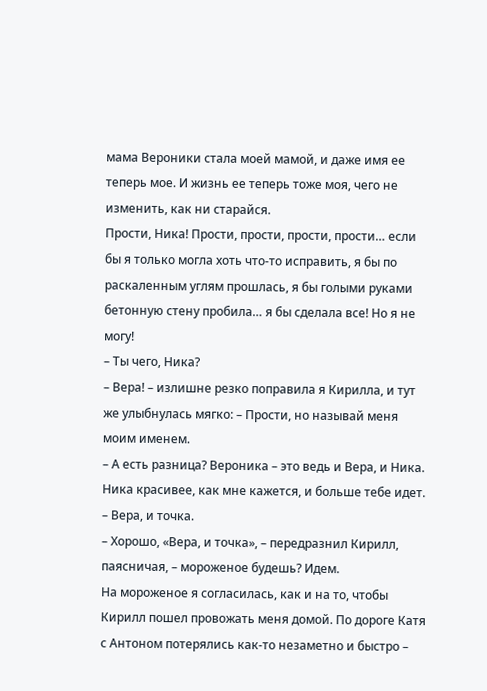мама Вероники стала моей мамой, и даже имя ее теперь мое. И жизнь ее теперь тоже моя, чего не изменить, как ни старайся.
Прости, Ника! Прости, прости, прости, прости… если бы я только могла хоть что-то исправить, я бы по раскаленным углям прошлась, я бы голыми руками бетонную стену пробила… я бы сделала все! Но я не могу!
– Ты чего, Ника?
– Вера! – излишне резко поправила я Кирилла, и тут же улыбнулась мягко: – Прости, но называй меня моим именем.
– А есть разница? Вероника – это ведь и Вера, и Ника. Ника красивее, как мне кажется, и больше тебе идет.
– Вера, и точка.
– Хорошо, «Вера, и точка», – передразнил Кирилл, паясничая, – мороженое будешь? Идем.
На мороженое я согласилась, как и на то, чтобы Кирилл пошел провожать меня домой. По дороге Катя с Антоном потерялись как-то незаметно и быстро –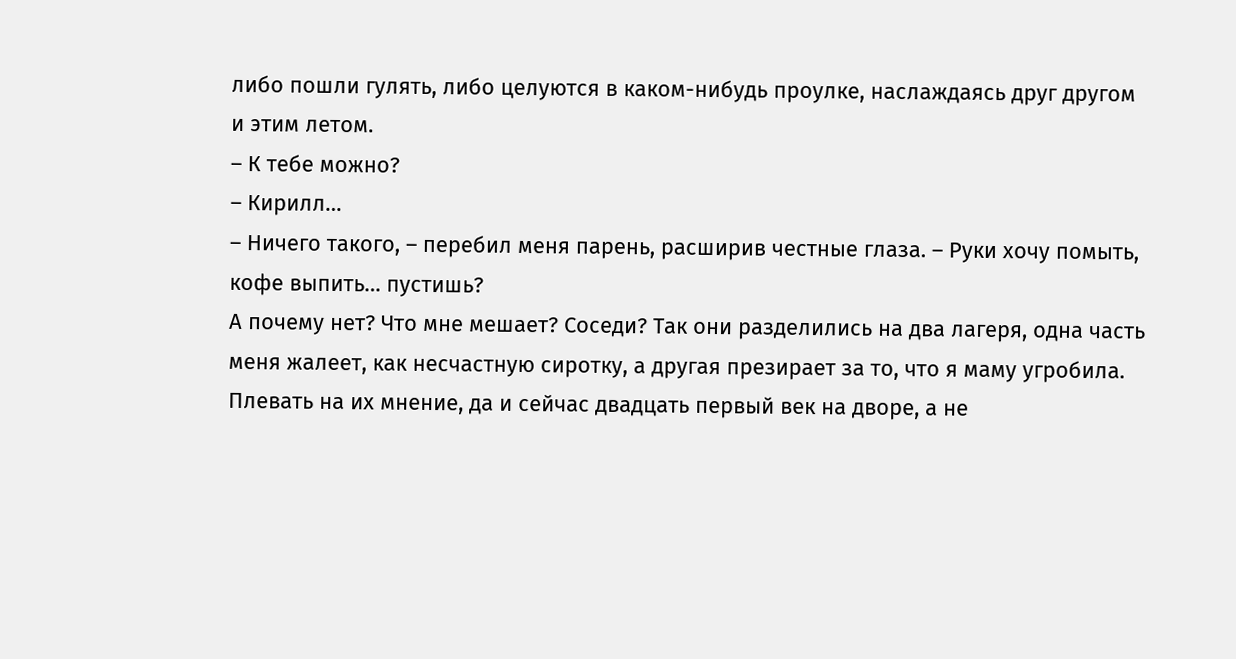либо пошли гулять, либо целуются в каком-нибудь проулке, наслаждаясь друг другом и этим летом.
– К тебе можно?
– Кирилл…
– Ничего такого, – перебил меня парень, расширив честные глаза. – Руки хочу помыть, кофе выпить… пустишь?
А почему нет? Что мне мешает? Соседи? Так они разделились на два лагеря, одна часть меня жалеет, как несчастную сиротку, а другая презирает за то, что я маму угробила. Плевать на их мнение, да и сейчас двадцать первый век на дворе, а не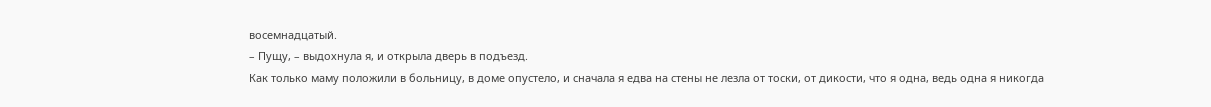восемнадцатый.
– Пущу, – выдохнула я, и открыла дверь в подъезд.
Как только маму положили в больницу, в доме опустело, и сначала я едва на стены не лезла от тоски, от дикости, что я одна, ведь одна я никогда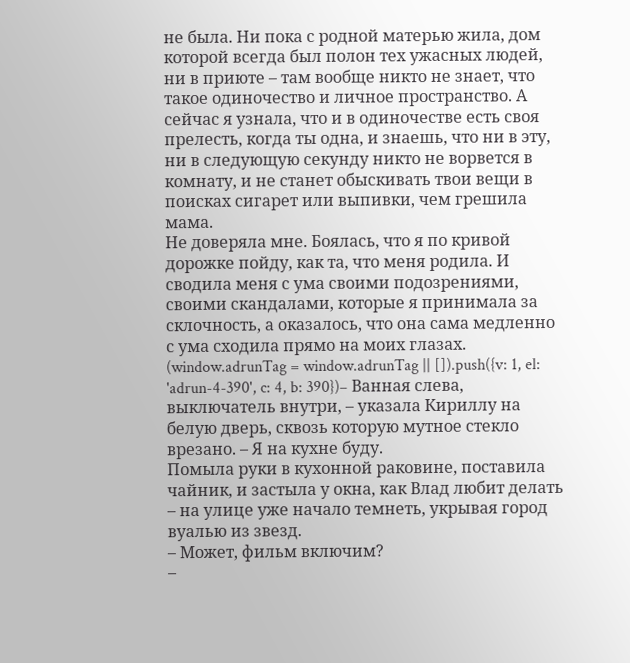не была. Ни пока с родной матерью жила, дом которой всегда был полон тех ужасных людей, ни в приюте – там вообще никто не знает, что такое одиночество и личное пространство. А сейчас я узнала, что и в одиночестве есть своя прелесть, когда ты одна, и знаешь, что ни в эту, ни в следующую секунду никто не ворвется в комнату, и не станет обыскивать твои вещи в поисках сигарет или выпивки, чем грешила мама.
Не доверяла мне. Боялась, что я по кривой дорожке пойду, как та, что меня родила. И сводила меня с ума своими подозрениями, своими скандалами, которые я принимала за склочность, а оказалось, что она сама медленно с ума сходила прямо на моих глазах.
(window.adrunTag = window.adrunTag || []).push({v: 1, el: 'adrun-4-390', c: 4, b: 390})– Ванная слева, выключатель внутри, – указала Кириллу на белую дверь, сквозь которую мутное стекло врезано. – Я на кухне буду.
Помыла руки в кухонной раковине, поставила чайник, и застыла у окна, как Влад любит делать – на улице уже начало темнеть, укрывая город вуалью из звезд.
– Может, фильм включим?
–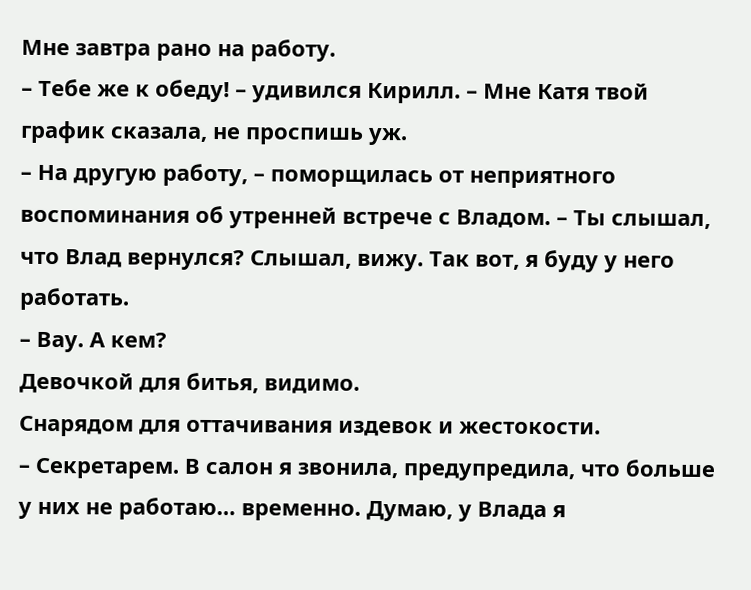Мне завтра рано на работу.
– Тебе же к обеду! – удивился Кирилл. – Мне Катя твой график сказала, не проспишь уж.
– На другую работу, – поморщилась от неприятного воспоминания об утренней встрече с Владом. – Ты слышал, что Влад вернулся? Слышал, вижу. Так вот, я буду у него работать.
– Вау. А кем?
Девочкой для битья, видимо.
Снарядом для оттачивания издевок и жестокости.
– Секретарем. В салон я звонила, предупредила, что больше у них не работаю… временно. Думаю, у Влада я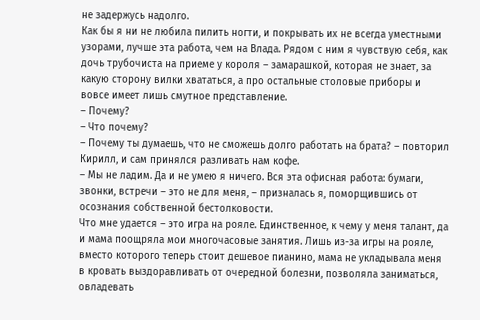не задержусь надолго.
Как бы я ни не любила пилить ногти, и покрывать их не всегда уместными узорами, лучше эта работа, чем на Влада. Рядом с ним я чувствую себя, как дочь трубочиста на приеме у короля – замарашкой, которая не знает, за какую сторону вилки хвататься, а про остальные столовые приборы и вовсе имеет лишь смутное представление.
– Почему?
– Что почему?
– Почему ты думаешь, что не сможешь долго работать на брата? – повторил Кирилл, и сам принялся разливать нам кофе.
– Мы не ладим. Да и не умею я ничего. Вся эта офисная работа: бумаги, звонки, встречи – это не для меня, – призналась я, поморщившись от осознания собственной бестолковости.
Что мне удается – это игра на рояле. Единственное, к чему у меня талант, да и мама поощряла мои многочасовые занятия. Лишь из-за игры на рояле, вместо которого теперь стоит дешевое пианино, мама не укладывала меня в кровать выздоравливать от очередной болезни, позволяла заниматься, овладевать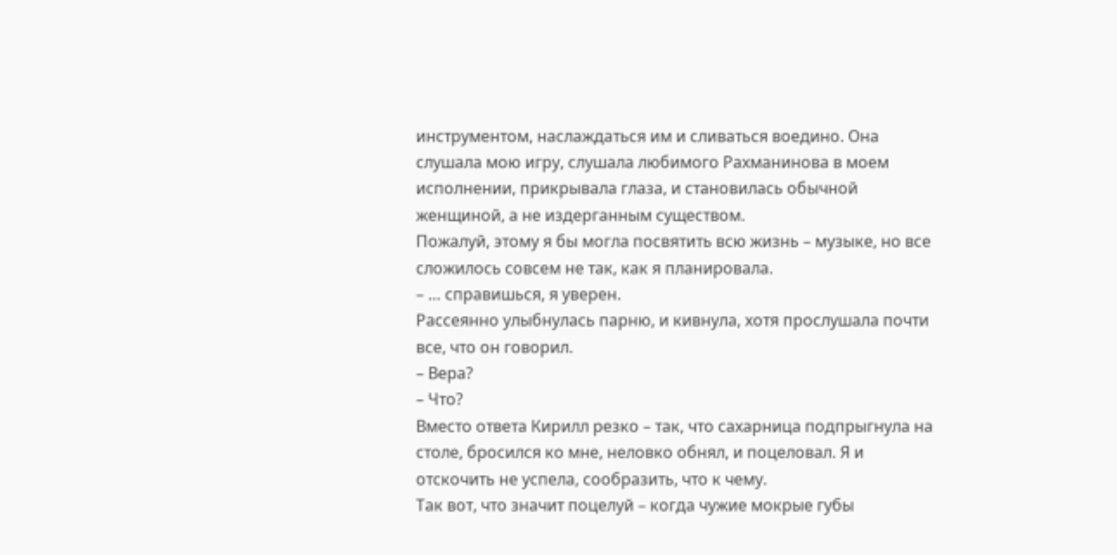инструментом, наслаждаться им и сливаться воедино. Она слушала мою игру, слушала любимого Рахманинова в моем исполнении, прикрывала глаза, и становилась обычной женщиной, а не издерганным существом.
Пожалуй, этому я бы могла посвятить всю жизнь – музыке, но все сложилось совсем не так, как я планировала.
– … справишься, я уверен.
Рассеянно улыбнулась парню, и кивнула, хотя прослушала почти все, что он говорил.
– Вера?
– Что?
Вместо ответа Кирилл резко – так, что сахарница подпрыгнула на столе, бросился ко мне, неловко обнял, и поцеловал. Я и отскочить не успела, сообразить, что к чему.
Так вот, что значит поцелуй – когда чужие мокрые губы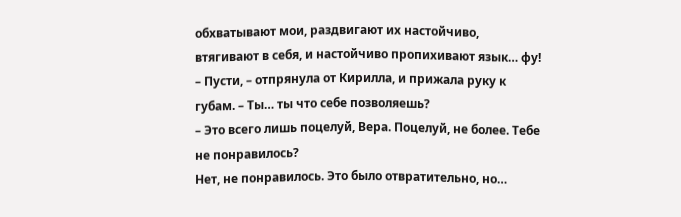обхватывают мои, раздвигают их настойчиво, втягивают в себя, и настойчиво пропихивают язык… фу!
– Пусти, – отпрянула от Кирилла, и прижала руку к губам. – Ты… ты что себе позволяешь?
– Это всего лишь поцелуй, Вера. Поцелуй, не более. Тебе не понравилось?
Нет, не понравилось. Это было отвратительно, но…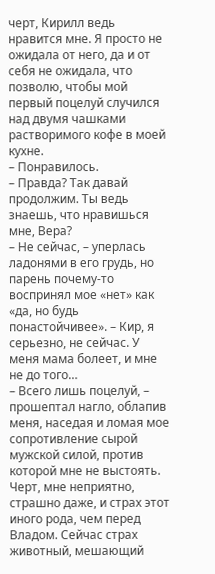черт, Кирилл ведь нравится мне. Я просто не ожидала от него, да и от себя не ожидала, что позволю, чтобы мой первый поцелуй случился над двумя чашками растворимого кофе в моей кухне.
– Понравилось.
– Правда? Так давай продолжим. Ты ведь знаешь, что нравишься мне, Вера?
– Не сейчас, – уперлась ладонями в его грудь, но парень почему-то воспринял мое «нет» как «да, но будь понастойчивее». – Кир, я серьезно, не сейчас. У меня мама болеет, и мне не до того…
– Всего лишь поцелуй, – прошептал нагло, облапив меня, наседая и ломая мое сопротивление сырой мужской силой, против которой мне не выстоять.
Черт, мне неприятно, страшно даже, и страх этот иного рода, чем перед Владом. Сейчас страх животный, мешающий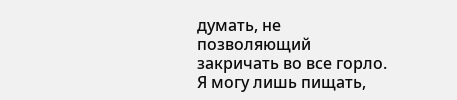думать, не позволяющий закричать во все горло. Я могу лишь пищать,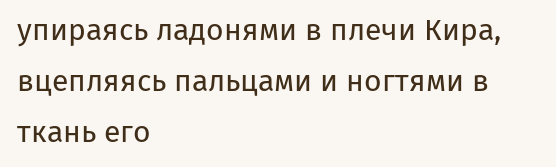упираясь ладонями в плечи Кира, вцепляясь пальцами и ногтями в ткань его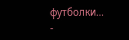футболки…
-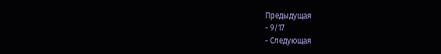Предыдущая
- 9/17
- Следующая